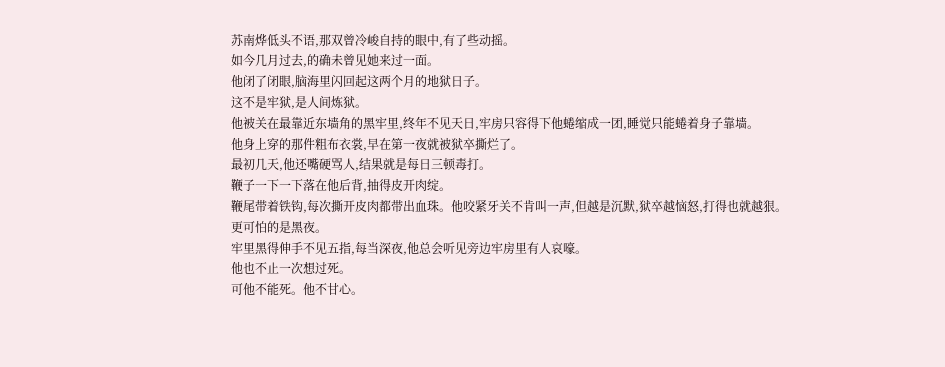苏南烨低头不语,那双曾冷峻自持的眼中,有了些动摇。
如今几月过去,的确未曾见她来过一面。
他闭了闭眼,脑海里闪回起这两个月的地狱日子。
这不是牢狱,是人间炼狱。
他被关在最靠近东墙角的黑牢里,终年不见天日,牢房只容得下他蜷缩成一团,睡觉只能蜷着身子靠墙。
他身上穿的那件粗布衣裳,早在第一夜就被狱卒撕烂了。
最初几天,他还嘴硬骂人,结果就是每日三顿毒打。
鞭子一下一下落在他后背,抽得皮开肉绽。
鞭尾带着铁钩,每次撕开皮肉都带出血珠。他咬紧牙关不肯叫一声,但越是沉默,狱卒越恼怒,打得也就越狠。
更可怕的是黑夜。
牢里黑得伸手不见五指,每当深夜,他总会听见旁边牢房里有人哀嚎。
他也不止一次想过死。
可他不能死。他不甘心。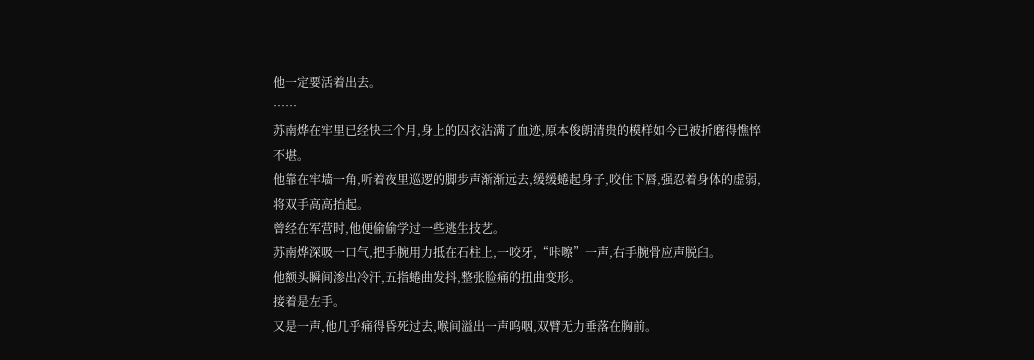他一定要活着出去。
……
苏南烨在牢里已经快三个月,身上的囚衣沾满了血迹,原本俊朗清贵的模样如今已被折磨得憔悴不堪。
他靠在牢墙一角,听着夜里巡逻的脚步声渐渐远去,缓缓蜷起身子,咬住下唇,强忍着身体的虚弱,将双手高高抬起。
曾经在军营时,他便偷偷学过一些逃生技艺。
苏南烨深吸一口气,把手腕用力抵在石柱上,一咬牙,“咔嚓”一声,右手腕骨应声脱臼。
他额头瞬间渗出冷汗,五指蜷曲发抖,整张脸痛的扭曲变形。
接着是左手。
又是一声,他几乎痛得昏死过去,喉间溢出一声呜咽,双臂无力垂落在胸前。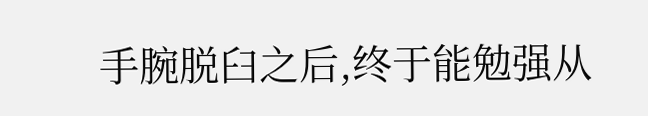手腕脱臼之后,终于能勉强从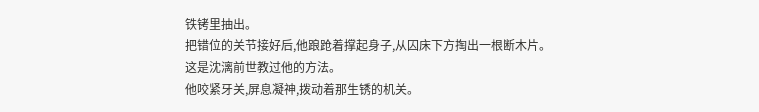铁铐里抽出。
把错位的关节接好后,他踉跄着撑起身子,从囚床下方掏出一根断木片。
这是沈漓前世教过他的方法。
他咬紧牙关,屏息凝神,拨动着那生锈的机关。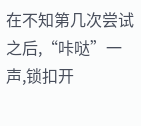在不知第几次尝试之后,“咔哒”一声,锁扣开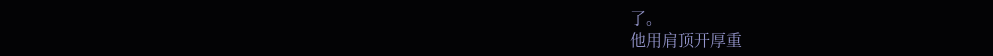了。
他用肩顶开厚重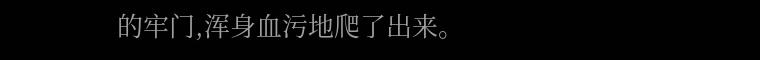的牢门,浑身血污地爬了出来。